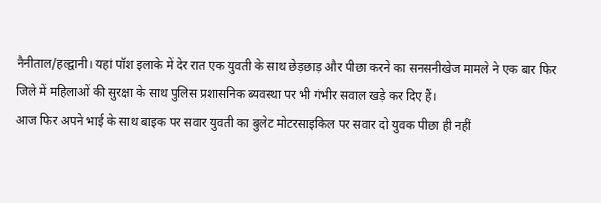नैनीताल/हल्द्वानी। यहां पॉश इलाके में देर रात एक युवती के साथ छेड़छाड़ और पीछा करने का सनसनीखेज मामले ने एक बार फिर जिले में महिलाओं की सुरक्षा के साथ पुलिस प्रशासनिक ब्यवस्था पर भी गंभीर सवाल खड़े कर दिए हैं।
आज फिर अपने भाई के साथ बाइक पर सवार युवती का बुलेट मोटरसाइकिल पर सवार दो युवक पीछा ही नहीं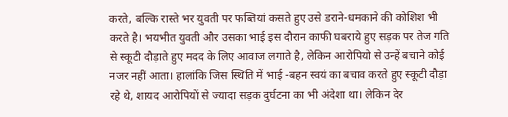करते, बल्कि रास्ते भर युवती पर फब्तियां कसते हुए उसे डराने-धमकाने की कोशिश भी करते है। भयभीत युवती और उसका भाई इस दौरान काफी घबराये हुए सड़क पर तेज गति से स्कूटी दौड़ाते हुए मदद के लिए आवाज लगाते है, लेकिन आरोपियो से उन्हें बचाने कोई नजर नहीं आता। हालांकि जिस स्थिति में भाई -बहन स्वयं का बचाव करते हुए स्कूटी दौड़ा रहे थे, शायद आरोपियों से ज्यादा सड़क दुर्घटना का भी अंदेशा था। लेकिन देर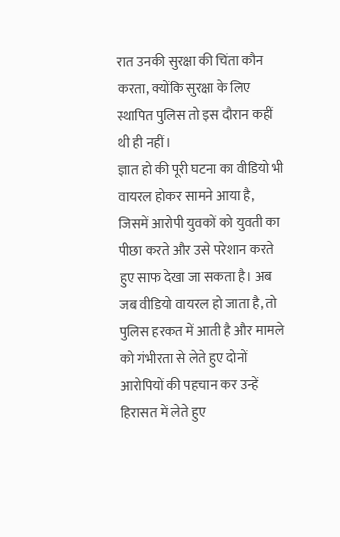रात उनकी सुरक्षा की चिंता कौन करता, क्योंकि सुरक्षा के लिए स्थापित पुलिस तो इस दौरान कहीं थी ही नहीं।
ज्ञात हो की पूरी घटना का वीडियो भी वायरल होकर सामने आया है, जिसमें आरोपी युवकों को युवती का पीछा करते और उसे परेशान करते हुए साफ देखा जा सकता है। अब जब वीडियो वायरल हो जाता है, तो पुलिस हरकत में आती है और मामले को गंभीरता से लेते हुए दोनों आरोपियों की पहचान कर उन्हें हिरासत में लेते हुए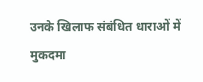उनके खिलाफ संबंधित धाराओं में मुकदमा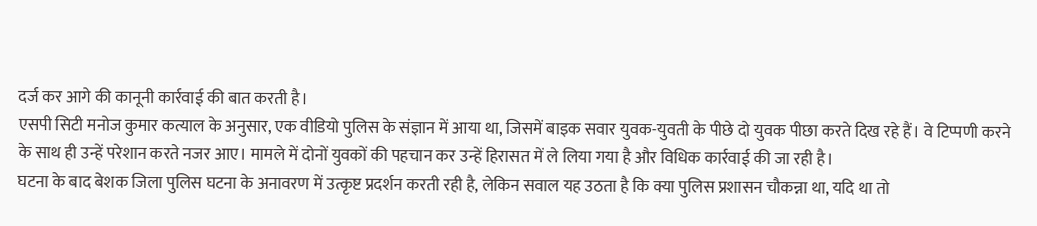दर्ज कर आगे की कानूनी कार्रवाई की बात करती है।
एसपी सिटी मनोज कुमार कत्याल के अनुसार, एक वीडियो पुलिस के संज्ञान में आया था, जिसमें बाइक सवार युवक-युवती के पीछे दो युवक पीछा करते दिख रहे हैं। वे टिप्पणी करने के साथ ही उन्हें परेशान करते नजर आए। मामले में दोनों युवकों की पहचान कर उन्हें हिरासत में ले लिया गया है और विधिक कार्रवाई की जा रही है।
घटना के बाद बेशक जिला पुलिस घटना के अनावरण में उत्कृष्ट प्रदर्शन करती रही है, लेकिन सवाल यह उठता है कि क्या पुलिस प्रशासन चौकन्ना था, यदि था तो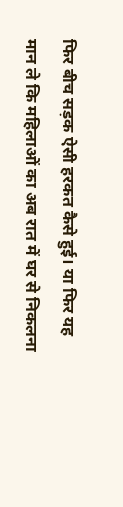फिर बीच सड़क ऐसी हरकत कैसे हुई। या फिर यह मान ले कि महिलाओं का अब रात में घर से निकलना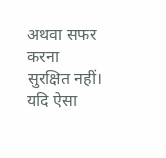अथवा सफर करना सुरक्षित नहीं। यदि ऐसा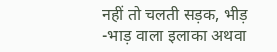नहीं तो चलती सड़क, भीड़ -भाड़ वाला इलाका अथवा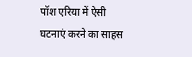पॉश एरिया में ऐसी घटनाएं करने का साहस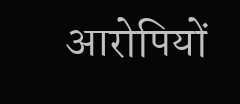आरोपियों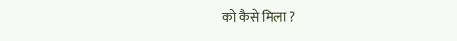को कैसे मिला ?